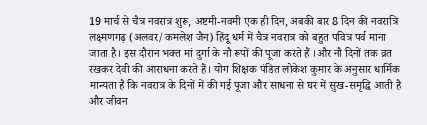19 मार्च से चैत्र नवरात्र शुरू, अष्टमी-नवमी एक ही दिन, अबकी बार 8 दिन की नवरात्रि
लक्ष्मणगढ़ (अलवर/कमलेश जैन) हिंदू धर्म में चैत्र नवरात्र को बहुत पवित्र पर्व माना जाता है। इस दौरान भक्त मां दुर्गा के नौ रूपों की पूजा करते हैं ।और नौ दिनों तक व्रत रखकर देवी की आराधना करते हैं। योग शिक्षक पंडित लोकेश कुमार के अनुसार धार्मिक मान्यता है कि नवरात्र के दिनों में की गई पूजा और साधना से घर में सुख-समृद्धि आती है और जीवन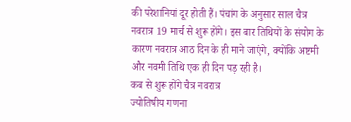की परेशानियां दूर होती हैं। पंचांग के अनुसार साल चैत्र नवरात्र 19 मार्च से शुरू होंगे। इस बार तिथियों के संयोग के कारण नवरात्र आठ दिन के ही माने जाएंगे, क्योंकि अष्टमी और नवमी तिथि एक ही दिन पड़ रही है।
कब से शुरू होंगे चैत्र नवरात्र
ज्योतिषीय गणना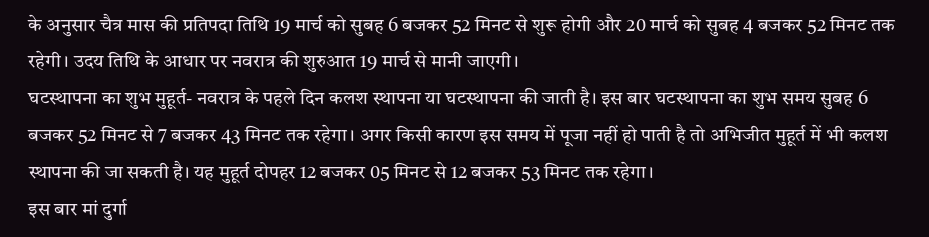के अनुसार चैत्र मास की प्रतिपदा तिथि 19 मार्च को सुबह 6 बजकर 52 मिनट से शुरू होगी और 20 मार्च को सुबह 4 बजकर 52 मिनट तक रहेगी। उदय तिथि के आधार पर नवरात्र की शुरुआत 19 मार्च से मानी जाएगी।
घटस्थापना का शुभ मुहूर्त- नवरात्र के पहले दिन कलश स्थापना या घटस्थापना की जाती है। इस बार घटस्थापना का शुभ समय सुबह 6 बजकर 52 मिनट से 7 बजकर 43 मिनट तक रहेगा। अगर किसी कारण इस समय में पूजा नहीं हो पाती है तो अभिजीत मुहूर्त में भी कलश स्थापना की जा सकती है। यह मुहूर्त दोपहर 12 बजकर 05 मिनट से 12 बजकर 53 मिनट तक रहेगा।
इस बार मां दुर्गा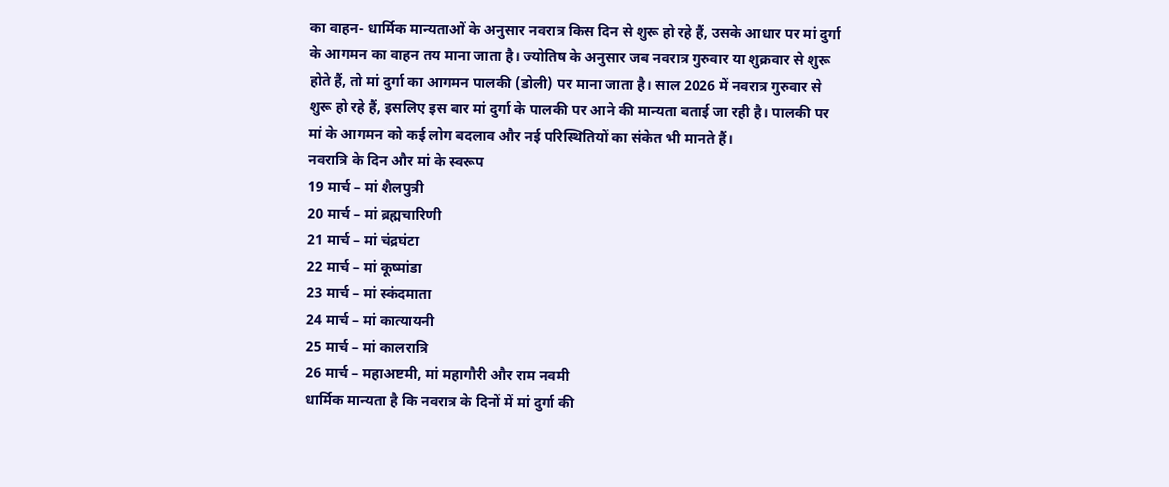का वाहन- धार्मिक मान्यताओं के अनुसार नवरात्र किस दिन से शुरू हो रहे हैं, उसके आधार पर मां दुर्गा के आगमन का वाहन तय माना जाता है। ज्योतिष के अनुसार जब नवरात्र गुरुवार या शुक्रवार से शुरू होते हैं, तो मां दुर्गा का आगमन पालकी (डोली) पर माना जाता है। साल 2026 में नवरात्र गुरुवार से शुरू हो रहे हैं, इसलिए इस बार मां दुर्गा के पालकी पर आने की मान्यता बताई जा रही है। पालकी पर मां के आगमन को कई लोग बदलाव और नई परिस्थितियों का संकेत भी मानते हैं।
नवरात्रि के दिन और मां के स्वरूप
19 मार्च – मां शैलपुत्री
20 मार्च – मां ब्रह्मचारिणी
21 मार्च – मां चंद्रघंटा
22 मार्च – मां कूष्मांडा
23 मार्च – मां स्कंदमाता
24 मार्च – मां कात्यायनी
25 मार्च – मां कालरात्रि
26 मार्च – महाअष्टमी, मां महागौरी और राम नवमी
धार्मिक मान्यता है कि नवरात्र के दिनों में मां दुर्गा की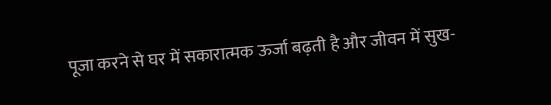पूजा करने से घर में सकारात्मक ऊर्जा बढ़ती है और जीवन में सुख-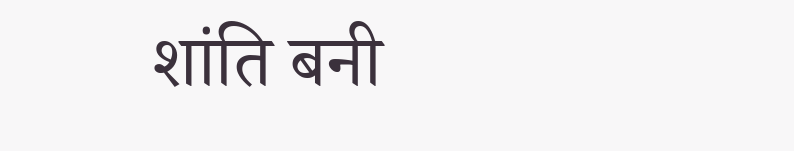शांति बनी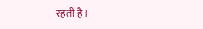रहती है।